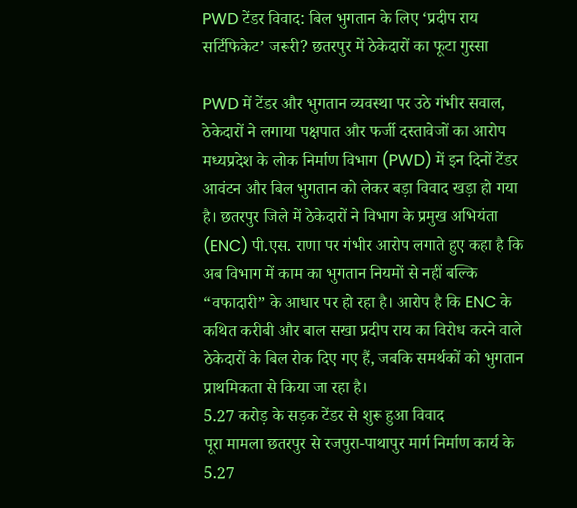PWD टेंडर विवाद: बिल भुगतान के लिए ‘प्रदीप राय सर्टिफिकेट’ जरूरी? छतरपुर में ठेकेदारों का फूटा गुस्सा

PWD में टेंडर और भुगतान व्यवस्था पर उठे गंभीर सवाल, ठेकेदारों ने लगाया पक्षपात और फर्जी दस्तावेजों का आरोप
मध्यप्रदेश के लोक निर्माण विभाग (PWD) में इन दिनों टेंडर आवंटन और बिल भुगतान को लेकर बड़ा विवाद खड़ा हो गया है। छतरपुर जिले में ठेकेदारों ने विभाग के प्रमुख अभियंता (ENC) पी.एस. राणा पर गंभीर आरोप लगाते हुए कहा है कि अब विभाग में काम का भुगतान नियमों से नहीं बल्कि “वफादारी” के आधार पर हो रहा है। आरोप है कि ENC के कथित करीबी और बाल सखा प्रदीप राय का विरोध करने वाले ठेकेदारों के बिल रोक दिए गए हैं, जबकि समर्थकों को भुगतान प्राथमिकता से किया जा रहा है।
5.27 करोड़ के सड़क टेंडर से शुरू हुआ विवाद
पूरा मामला छतरपुर से रजपुरा-पाथापुर मार्ग निर्माण कार्य के 5.27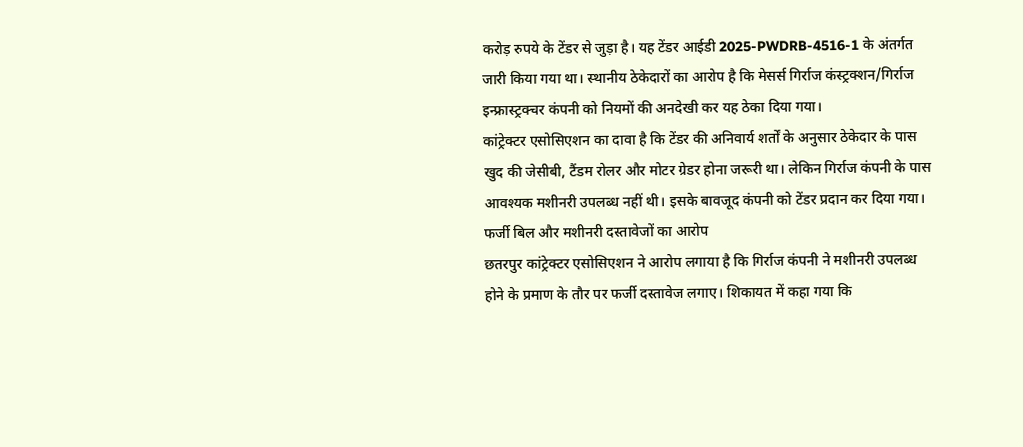करोड़ रुपये के टेंडर से जुड़ा है। यह टेंडर आईडी 2025-PWDRB-4516-1 के अंतर्गत जारी किया गया था। स्थानीय ठेकेदारों का आरोप है कि मेसर्स गिर्राज कंस्ट्रक्शन/गिर्राज इन्फ्रास्ट्रक्चर कंपनी को नियमों की अनदेखी कर यह ठेका दिया गया।
कांट्रेक्टर एसोसिएशन का दावा है कि टेंडर की अनिवार्य शर्तों के अनुसार ठेकेदार के पास खुद की जेसीबी, टैंडम रोलर और मोटर ग्रेडर होना जरूरी था। लेकिन गिर्राज कंपनी के पास आवश्यक मशीनरी उपलब्ध नहीं थी। इसके बावजूद कंपनी को टेंडर प्रदान कर दिया गया।
फर्जी बिल और मशीनरी दस्तावेजों का आरोप
छतरपुर कांट्रेक्टर एसोसिएशन ने आरोप लगाया है कि गिर्राज कंपनी ने मशीनरी उपलब्ध होने के प्रमाण के तौर पर फर्जी दस्तावेज लगाए। शिकायत में कहा गया कि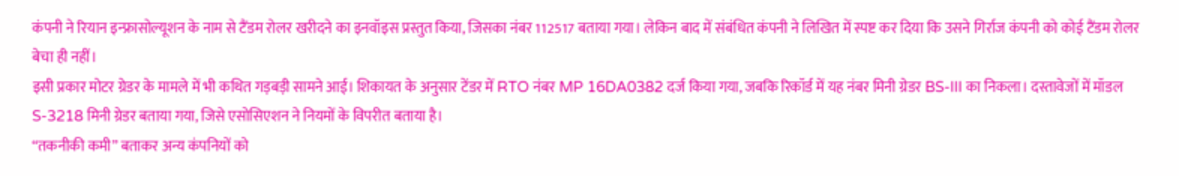कंपनी ने रियान इन्फ्रासोल्यूशन के नाम से टैंडम रोलर खरीदने का इनवॉइस प्रस्तुत किया, जिसका नंबर 112517 बताया गया। लेकिन बाद में संबंधित कंपनी ने लिखित में स्पष्ट कर दिया कि उसने गिर्राज कंपनी को कोई टैंडम रोलर बेचा ही नहीं।
इसी प्रकार मोटर ग्रेडर के मामले में भी कथित गड़बड़ी सामने आई। शिकायत के अनुसार टेंडर में RTO नंबर MP 16DA0382 दर्ज किया गया, जबकि रिकॉर्ड में यह नंबर मिनी ग्रेडर BS-III का निकला। दस्तावेजों में मॉडल S-3218 मिनी ग्रेडर बताया गया, जिसे एसोसिएशन ने नियमों के विपरीत बताया है।
“तकनीकी कमी” बताकर अन्य कंपनियों को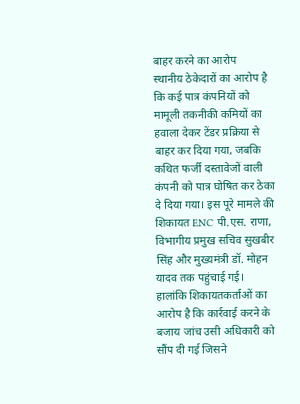बाहर करने का आरोप
स्थानीय ठेकेदारों का आरोप है कि कई पात्र कंपनियों को मामूली तकनीकी कमियों का हवाला देकर टेंडर प्रक्रिया से बाहर कर दिया गया, जबकि कथित फर्जी दस्तावेजों वाली कंपनी को पात्र घोषित कर ठेका दे दिया गया। इस पूरे मामले की शिकायत ENC पी.एस. राणा, विभागीय प्रमुख सचिव सुखबीर सिंह और मुख्यमंत्री डॉ. मोहन यादव तक पहुंचाई गई।
हालांकि शिकायतकर्ताओं का आरोप है कि कार्रवाई करने के बजाय जांच उसी अधिकारी को सौंप दी गई जिसने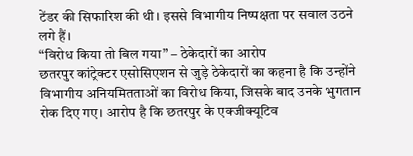टेंडर की सिफारिश की थी। इससे विभागीय निष्पक्षता पर सवाल उठने लगे हैं।
“विरोध किया तो बिल गया” – ठेकेदारों का आरोप
छतरपुर कांट्रेक्टर एसोसिएशन से जुड़े ठेकेदारों का कहना है कि उन्होंने विभागीय अनियमितताओं का विरोध किया, जिसके बाद उनके भुगतान रोक दिए गए। आरोप है कि छतरपुर के एक्जीक्यूटिव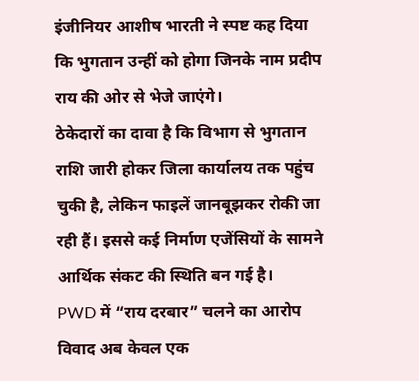इंजीनियर आशीष भारती ने स्पष्ट कह दिया कि भुगतान उन्हीं को होगा जिनके नाम प्रदीप राय की ओर से भेजे जाएंगे।
ठेकेदारों का दावा है कि विभाग से भुगतान राशि जारी होकर जिला कार्यालय तक पहुंच चुकी है, लेकिन फाइलें जानबूझकर रोकी जा रही हैं। इससे कई निर्माण एजेंसियों के सामने आर्थिक संकट की स्थिति बन गई है।
PWD में “राय दरबार” चलने का आरोप
विवाद अब केवल एक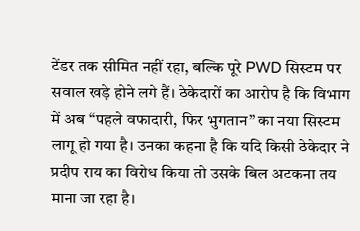टेंडर तक सीमित नहीं रहा, बल्कि पूरे PWD सिस्टम पर सवाल खड़े होने लगे हैं। ठेकेदारों का आरोप है कि विभाग में अब “पहले वफादारी, फिर भुगतान” का नया सिस्टम लागू हो गया है। उनका कहना है कि यदि किसी ठेकेदार ने प्रदीप राय का विरोध किया तो उसके बिल अटकना तय माना जा रहा है।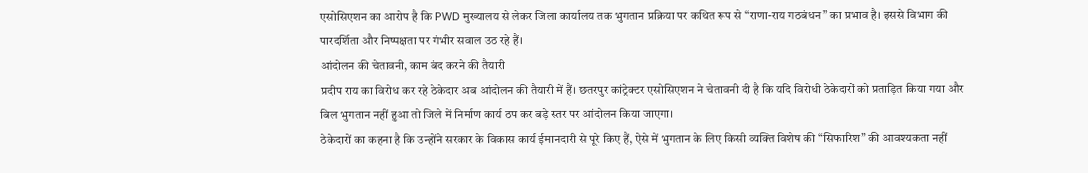एसोसिएशन का आरोप है कि PWD मुख्यालय से लेकर जिला कार्यालय तक भुगतान प्रक्रिया पर कथित रूप से “राणा-राय गठबंधन” का प्रभाव है। इससे विभाग की पारदर्शिता और निष्पक्षता पर गंभीर सवाल उठ रहे हैं।
आंदोलन की चेतावनी, काम बंद करने की तैयारी
प्रदीप राय का विरोध कर रहे ठेकेदार अब आंदोलन की तैयारी में हैं। छतरपुर कांट्रेक्टर एसोसिएशन ने चेतावनी दी है कि यदि विरोधी ठेकेदारों को प्रताड़ित किया गया और बिल भुगतान नहीं हुआ तो जिले में निर्माण कार्य ठप कर बड़े स्तर पर आंदोलन किया जाएगा।
ठेकेदारों का कहना है कि उन्होंने सरकार के विकास कार्य ईमानदारी से पूरे किए हैं, ऐसे में भुगतान के लिए किसी व्यक्ति विशेष की “सिफारिश” की आवश्यकता नहीं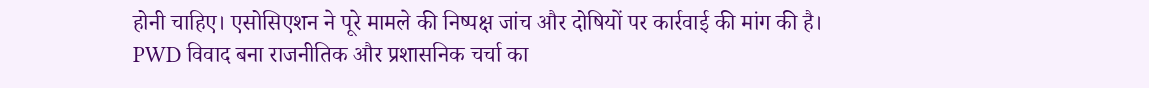होनी चाहिए। एसोसिएशन ने पूरे मामले की निष्पक्ष जांच और दोषियों पर कार्रवाई की मांग की है।
PWD विवाद बना राजनीतिक और प्रशासनिक चर्चा का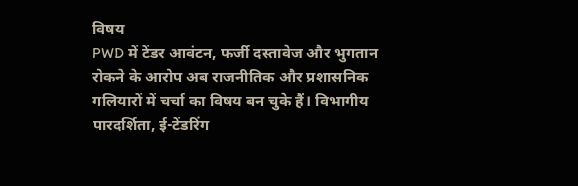विषय
PWD में टेंडर आवंटन, फर्जी दस्तावेज और भुगतान रोकने के आरोप अब राजनीतिक और प्रशासनिक गलियारों में चर्चा का विषय बन चुके हैं। विभागीय पारदर्शिता, ई-टेंडरिंग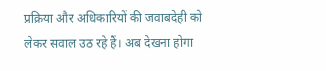प्रक्रिया और अधिकारियों की जवाबदेही को लेकर सवाल उठ रहे हैं। अब देखना होगा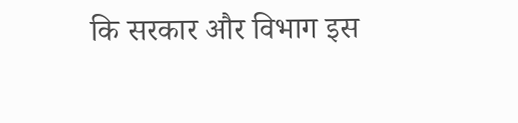कि सरकार और विभाग इस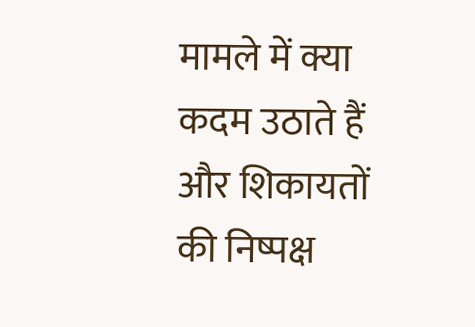मामले में क्या कदम उठाते हैं और शिकायतों की निष्पक्ष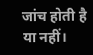जांच होती है या नहीं।